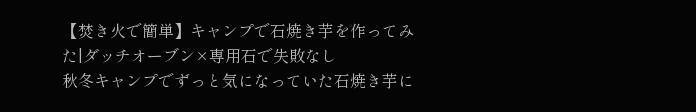【焚き火で簡単】キャンプで石焼き芋を作ってみた|ダッチオーブン×専用石で失敗なし
秋冬キャンプでずっと気になっていた石焼き芋に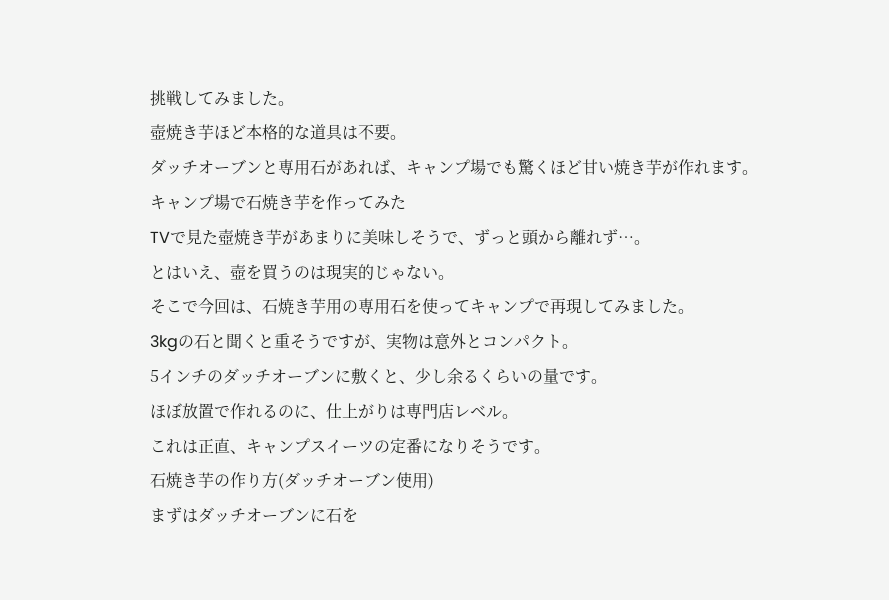挑戦してみました。
壺焼き芋ほど本格的な道具は不要。
ダッチオーブンと専用石があれば、キャンプ場でも驚くほど甘い焼き芋が作れます。
キャンプ場で石焼き芋を作ってみた
TVで見た壺焼き芋があまりに美味しそうで、ずっと頭から離れず…。
とはいえ、壺を買うのは現実的じゃない。
そこで今回は、石焼き芋用の専用石を使ってキャンプで再現してみました。
3kgの石と聞くと重そうですが、実物は意外とコンパクト。
5インチのダッチオーブンに敷くと、少し余るくらいの量です。
ほぼ放置で作れるのに、仕上がりは専門店レベル。
これは正直、キャンプスイーツの定番になりそうです。
石焼き芋の作り方(ダッチオーブン使用)
まずはダッチオーブンに石を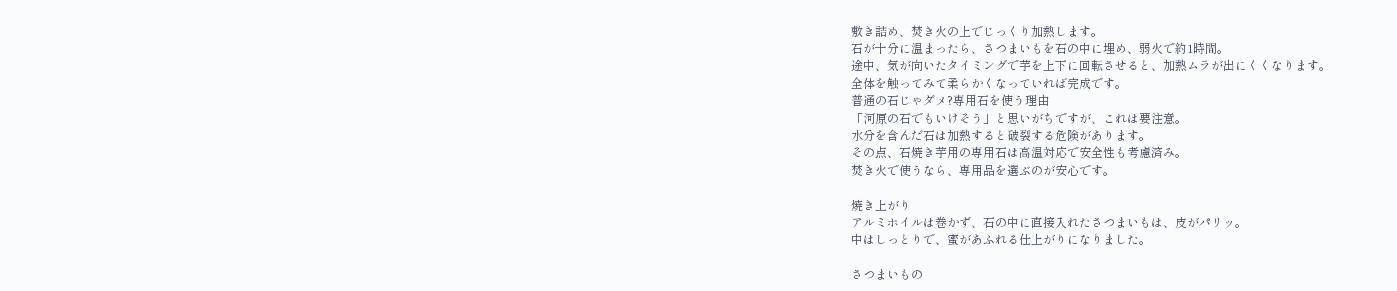敷き詰め、焚き火の上でじっくり加熱します。
石が十分に温まったら、さつまいもを石の中に埋め、弱火で約1時間。
途中、気が向いたタイミングで芋を上下に回転させると、加熱ムラが出にくくなります。
全体を触ってみて柔らかくなっていれば完成です。
普通の石じゃダメ?専用石を使う理由
「河原の石でもいけそう」と思いがちですが、これは要注意。
水分を含んだ石は加熱すると破裂する危険があります。
その点、石焼き芋用の専用石は高温対応で安全性も考慮済み。
焚き火で使うなら、専用品を選ぶのが安心です。

焼き上がり
アルミホイルは巻かず、石の中に直接入れたさつまいもは、皮がパリッ。
中はしっとりで、蜜があふれる仕上がりになりました。

さつまいもの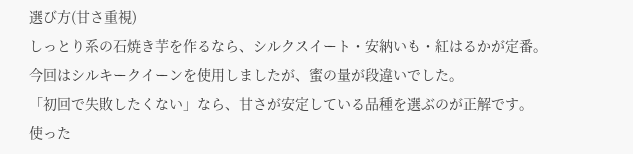選び方(甘さ重視)
しっとり系の石焼き芋を作るなら、シルクスイート・安納いも・紅はるかが定番。
今回はシルキークイーンを使用しましたが、蜜の量が段違いでした。
「初回で失敗したくない」なら、甘さが安定している品種を選ぶのが正解です。
使った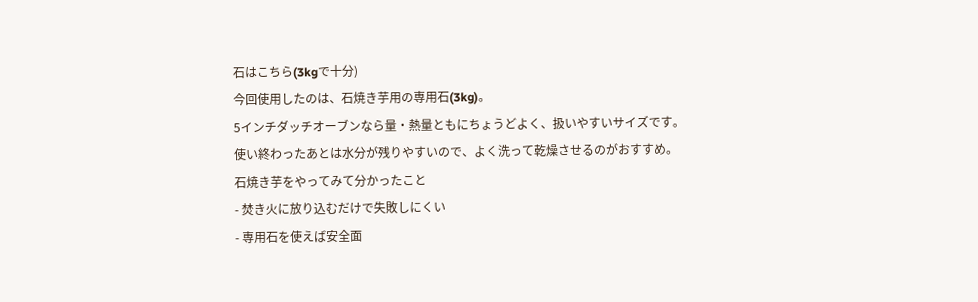石はこちら(3kgで十分)
今回使用したのは、石焼き芋用の専用石(3kg)。
5インチダッチオーブンなら量・熱量ともにちょうどよく、扱いやすいサイズです。
使い終わったあとは水分が残りやすいので、よく洗って乾燥させるのがおすすめ。
石焼き芋をやってみて分かったこと
- 焚き火に放り込むだけで失敗しにくい
- 専用石を使えば安全面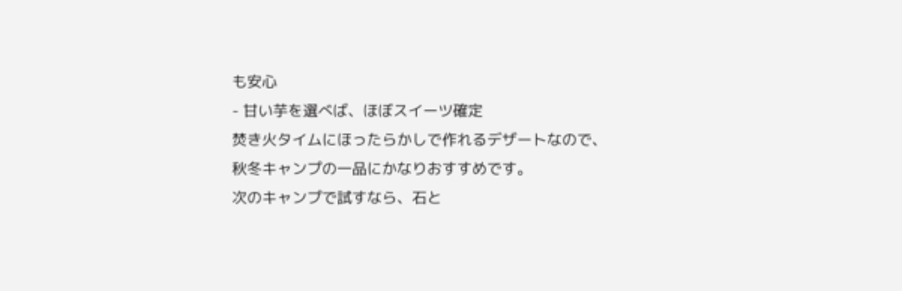も安心
- 甘い芋を選べば、ほぼスイーツ確定
焚き火タイムにほったらかしで作れるデザートなので、
秋冬キャンプの一品にかなりおすすめです。
次のキャンプで試すなら、石と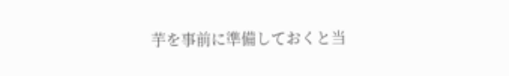芋を事前に準備しておくと当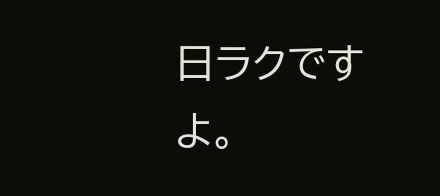日ラクですよ。